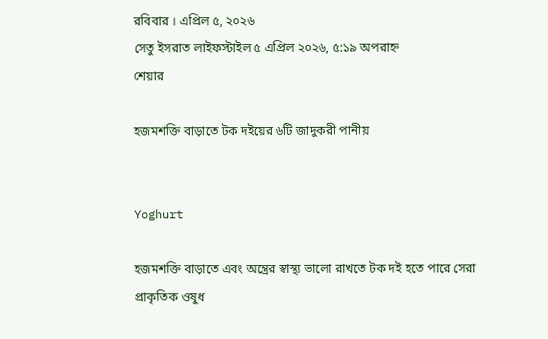রবিবার । এপ্রিল ৫, ২০২৬
সেতু ইসরাত লাইফস্টাইল ৫ এপ্রিল ২০২৬, ৫:১৯ অপরাহ্ন
শেয়ার

হজমশক্তি বাড়াতে টক দইয়ের ৬টি জাদুকরী পানীয়


Yoghurt

হজমশক্তি বাড়াতে এবং অন্ত্রের স্বাস্থ্য ভালো রাখতে টক দই হতে পারে সেরা প্রাকৃতিক ওষুধ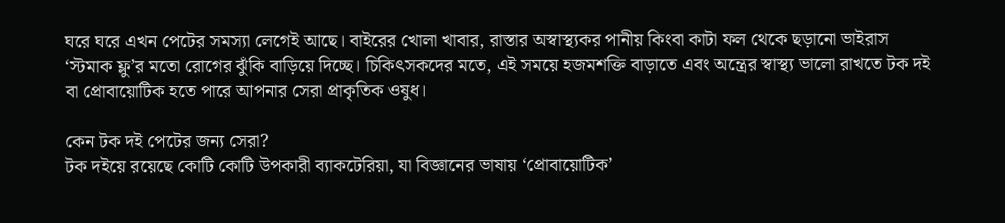ঘরে ঘরে এখন পেটের সমস্যা লেগেই আছে। বাইরের খোলা খাবার, রাস্তার অস্বাস্থ্যকর পানীয় কিংবা কাটা ফল থেকে ছড়ানো ভাইরাস ‘স্টমাক ফ্লু’র মতো রোগের ঝুঁকি বাড়িয়ে দিচ্ছে। চিকিৎসকদের মতে, এই সময়ে হজমশক্তি বাড়াতে এবং অন্ত্রের স্বাস্থ্য ভালো রাখতে টক দই বা প্রোবায়োটিক হতে পারে আপনার সেরা প্রাকৃতিক ওষুধ।

কেন টক দই পেটের জন্য সেরা?
টক দইয়ে রয়েছে কোটি কোটি উপকারী ব্যাকটেরিয়া, যা বিজ্ঞানের ভাষায় ‘প্রোবায়োটিক’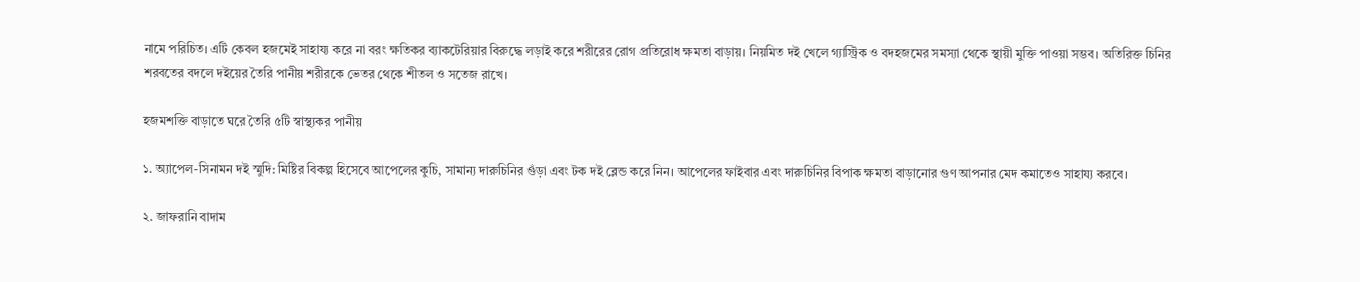নামে পরিচিত। এটি কেবল হজমেই সাহায্য করে না বরং ক্ষতিকর ব্যাকটেরিয়ার বিরুদ্ধে লড়াই করে শরীরের রোগ প্রতিরোধ ক্ষমতা বাড়ায়। নিয়মিত দই খেলে গ্যাস্ট্রিক ও বদহজমের সমস্যা থেকে স্থায়ী মুক্তি পাওয়া সম্ভব। অতিরিক্ত চিনির শরবতের বদলে দইয়ের তৈরি পানীয় শরীরকে ভেতর থেকে শীতল ও সতেজ রাখে।

হজমশক্তি বাড়াতে ঘরে তৈরি ৫টি স্বাস্থ্যকর পানীয়

১. অ্যাপেল-সিনামন দই স্মুদি: মিষ্টির বিকল্প হিসেবে আপেলের কুচি, সামান্য দারুচিনির গুঁড়া এবং টক দই ব্লেন্ড করে নিন। আপেলের ফাইবার এবং দারুচিনির বিপাক ক্ষমতা বাড়ানোর গুণ আপনার মেদ কমাতেও সাহায্য করবে।

২. জাফরানি বাদাম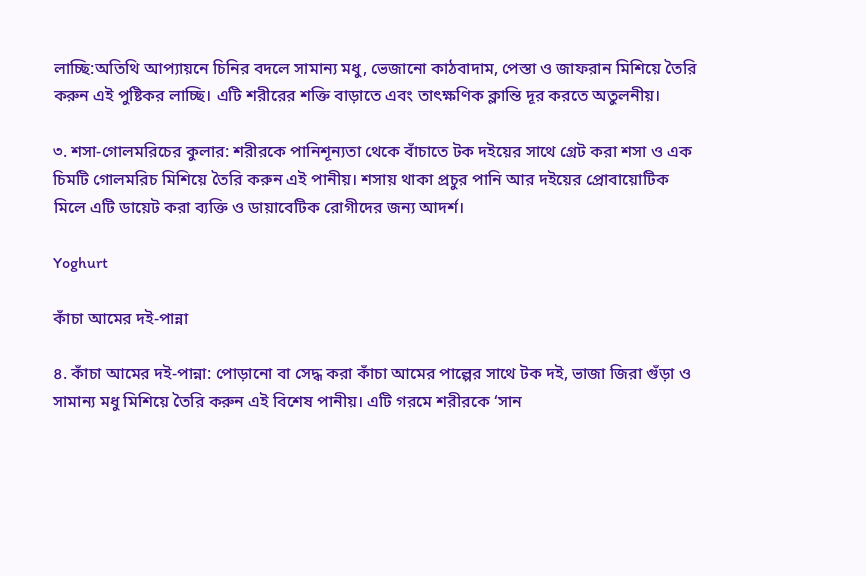লাচ্ছি:অতিথি আপ্যায়নে চিনির বদলে সামান্য মধু, ভেজানো কাঠবাদাম, পেস্তা ও জাফরান মিশিয়ে তৈরি করুন এই পুষ্টিকর লাচ্ছি। এটি শরীরের শক্তি বাড়াতে এবং তাৎক্ষণিক ক্লান্তি দূর করতে অতুলনীয়।

৩. শসা-গোলমরিচের কুলার: শরীরকে পানিশূন্যতা থেকে বাঁচাতে টক দইয়ের সাথে গ্রেট করা শসা ও এক চিমটি গোলমরিচ মিশিয়ে তৈরি করুন এই পানীয়। শসায় থাকা প্রচুর পানি আর দইয়ের প্রোবায়োটিক মিলে এটি ডায়েট করা ব্যক্তি ও ডায়াবেটিক রোগীদের জন্য আদর্শ।

Yoghurt

কাঁচা আমের দই-পান্না

৪. কাঁচা আমের দই-পান্না: পোড়ানো বা সেদ্ধ করা কাঁচা আমের পাল্পের সাথে টক দই, ভাজা জিরা গুঁড়া ও সামান্য মধু মিশিয়ে তৈরি করুন এই বিশেষ পানীয়। এটি গরমে শরীরকে ‘সান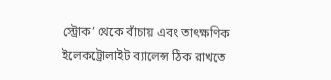স্ট্রোক’ থেকে বাঁচায় এবং তাৎক্ষণিক ইলেকট্রোলাইট ব্যালেন্স ঠিক রাখতে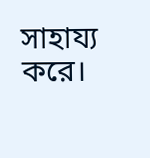সাহায্য করে।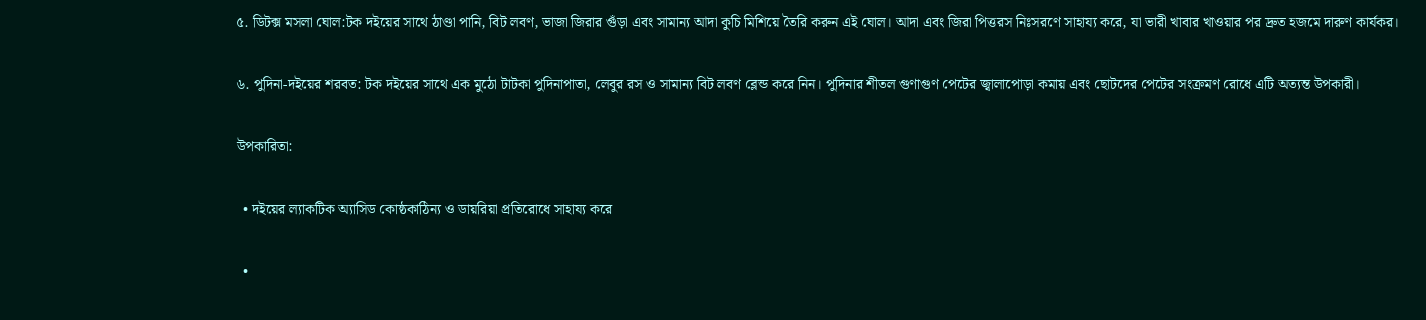৫. ডিটক্স মসলা ঘোল:টক দইয়ের সাথে ঠাণ্ডা পানি, বিট লবণ, ভাজা জিরার গুঁড়া এবং সামান্য আদা কুচি মিশিয়ে তৈরি করুন এই ঘোল। আদা এবং জিরা পিত্তরস নিঃসরণে সাহায্য করে, যা ভারী খাবার খাওয়ার পর দ্রুত হজমে দারুণ কার্যকর।

৬. পুদিনা-দইয়ের শরবত: টক দইয়ের সাথে এক মুঠো টাটকা পুদিনাপাতা, লেবুর রস ও সামান্য বিট লবণ ব্লেন্ড করে নিন। পুদিনার শীতল গুণাগুণ পেটের জ্বালাপোড়া কমায় এবং ছোটদের পেটের সংক্রমণ রোধে এটি অত্যন্ত উপকারী।

উপকারিতা:

  • দইয়ের ল্যাকটিক অ্যাসিড কোষ্ঠকাঠিন্য ও ডায়রিয়া প্রতিরোধে সাহায্য করে

  •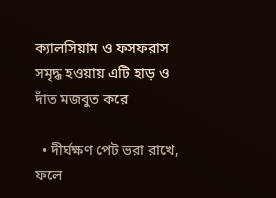ক্যালসিয়াম ও ফসফরাস সমৃদ্ধ হওয়ায় এটি হাড় ও দাঁত মজবুত করে

  • দীর্ঘক্ষণ পেট ভরা রাখে, ফলে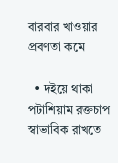বারবার খাওয়ার প্রবণতা কমে

  • দইয়ে থাকা পটাশিয়াম রক্তচাপ স্বাভাবিক রাখতে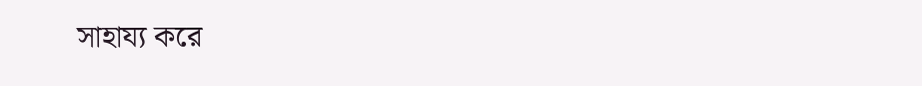সাহায্য করে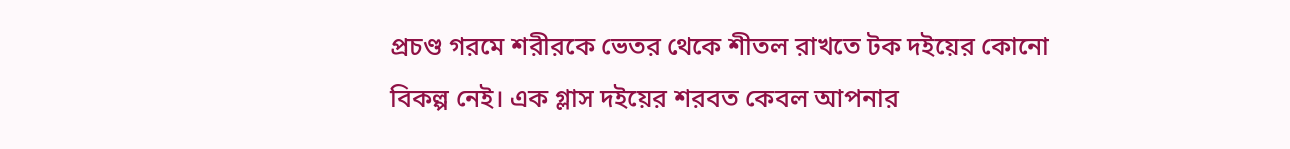প্রচণ্ড গরমে শরীরকে ভেতর থেকে শীতল রাখতে টক দইয়ের কোনো বিকল্প নেই। এক গ্লাস দইয়ের শরবত কেবল আপনার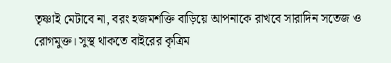তৃষ্ণাই মেটাবে না, বরং হজমশক্তি বাড়িয়ে আপনাকে রাখবে সারাদিন সতেজ ও রোগমুক্ত। সুস্থ থাকতে বাইরের কৃত্রিম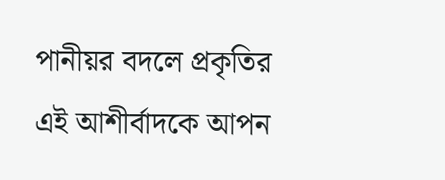পানীয়র বদলে প্রকৃতির এই আশীর্বাদকে আপন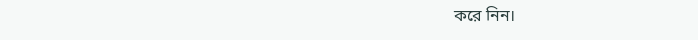করে নিন।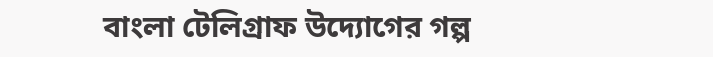বাংলা টেলিগ্রাফ উদ্যোগের গল্প